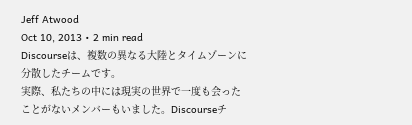Jeff Atwood
Oct 10, 2013 • 2 min read
Discourseは、複数の異なる大陸とタイムゾーンに分散したチームです。
実際、私たちの中には現実の世界で一度も会ったことがないメンバーもいました。Discourseチ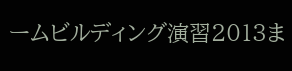ームビルディング演習2013ま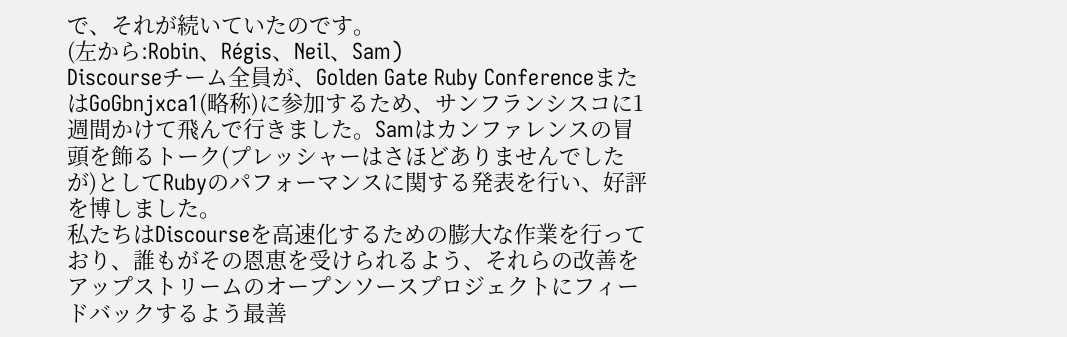で、それが続いていたのです。
(左から:Robin、Régis、Neil、Sam)
Discourseチーム全員が、Golden Gate Ruby ConferenceまたはGoGbnjxca1(略称)に参加するため、サンフランシスコに1週間かけて飛んで行きました。Samはカンファレンスの冒頭を飾るトーク(プレッシャーはさほどありませんでしたが)としてRubyのパフォーマンスに関する発表を行い、好評を博しました。
私たちはDiscourseを高速化するための膨大な作業を行っており、誰もがその恩恵を受けられるよう、それらの改善をアップストリームのオープンソースプロジェクトにフィードバックするよう最善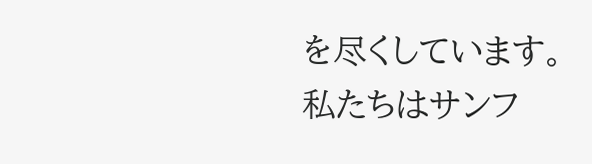を尽くしています。
私たちはサンフ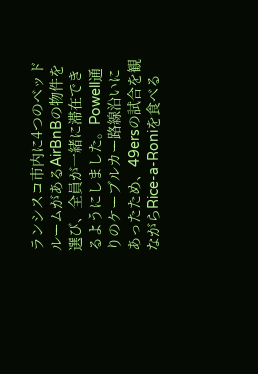ランシスコ市内に4つのベッドルームがあるAirBnBの物件を選び、全員が一緒に滞在できるようにしました。Powell通りのケーブルカー路線沿いにあったため、49ersの試合を観ながらRice-a-Roniを食べる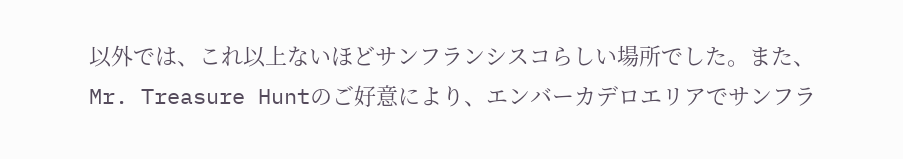以外では、これ以上ないほどサンフランシスコらしい場所でした。また、Mr. Treasure Huntのご好意により、エンバーカデロエリアでサンフラ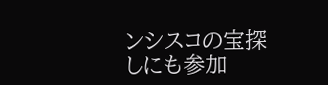ンシスコの宝探しにも参加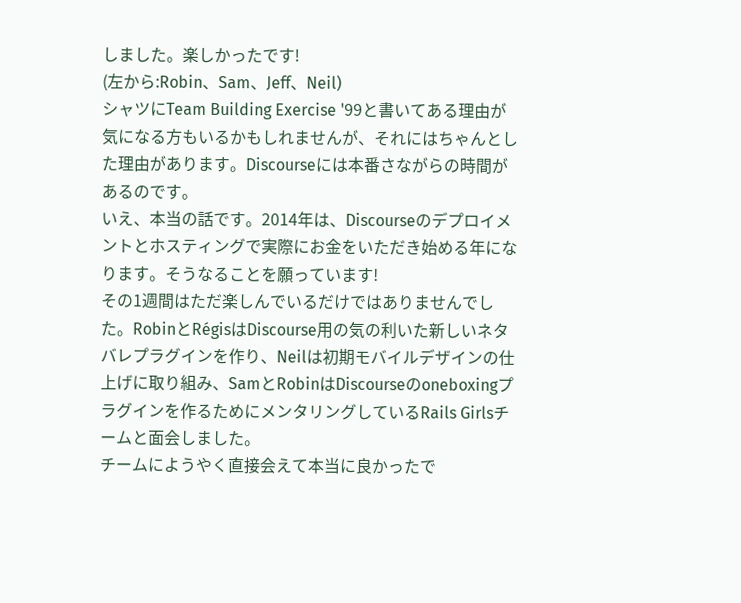しました。楽しかったです!
(左から:Robin、Sam、Jeff、Neil)
シャツにTeam Building Exercise '99と書いてある理由が気になる方もいるかもしれませんが、それにはちゃんとした理由があります。Discourseには本番さながらの時間があるのです。
いえ、本当の話です。2014年は、Discourseのデプロイメントとホスティングで実際にお金をいただき始める年になります。そうなることを願っています!
その1週間はただ楽しんでいるだけではありませんでした。RobinとRégisはDiscourse用の気の利いた新しいネタバレプラグインを作り、Neilは初期モバイルデザインの仕上げに取り組み、SamとRobinはDiscourseのoneboxingプラグインを作るためにメンタリングしているRails Girlsチームと面会しました。
チームにようやく直接会えて本当に良かったで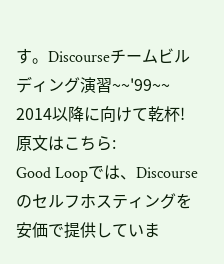す。Discourseチームビルディング演習~~'99~~ 2014以降に向けて乾杯!
原文はこちら:
Good Loopでは、Discourseのセルフホスティングを安価で提供していま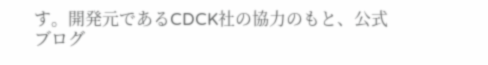す。開発元であるCDCK社の協力のもと、公式ブログ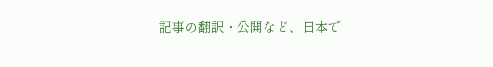記事の翻訳・公開など、日本で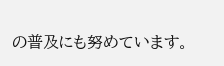の普及にも努めています。